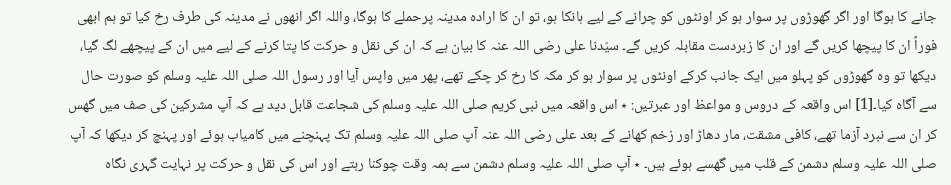جانے کا ہوگا اور اگر گھوڑوں پر سوار ہو کر اونٹوں کو چرانے کے لیے ہانکا ہو، تو ان کا ارادہ مدینہ پرحملے کا ہوگا، واللہ اگر انھوں نے مدینہ کی طرف رخ کیا تو ہم ابھی فوراً ان کا پیچھا کریں گے اور ان کا زبردست مقابلہ کریں گے۔ سیّدنا علی رضی اللہ عنہ کا بیان ہے کہ ان کی نقل و حرکت کا پتا کرنے کے لیے میں ان کے پیچھے لگ گیا، دیکھا تو وہ گھوڑوں کو پہلو میں ایک جانب کرکے اونٹوں پر سوار ہو کر مکہ کا رخ کر چکے تھے، پھر میں واپس آیا اور رسول اللہ صلی اللہ علیہ وسلم کو صورت حال سے آگاہ کیا۔[1] اس واقعہ کے دروس و مواعظ اور عبرتیں: ٭ اس واقعہ میں نبی کریم صلی اللہ علیہ وسلم کی شجاعت قابل دید ہے کہ آپ مشرکین کی صف میں گھس کر ان سے نبرد آزما تھے، کافی مشقت، مار دھاڑ اور زخم کھانے کے بعد علی رضی اللہ عنہ آپ صلی اللہ علیہ وسلم تک پہنچنے میں کامیاب ہوئے اور پہنچ کر دیکھا کہ آپ صلی اللہ علیہ وسلم دشمن کے قلب میں گھسے ہوئے ہیں۔ ٭ آپ صلی اللہ علیہ وسلم دشمن سے ہمہ وقت چوکنا رہتے اور اس کی نقل و حرکت پر نہایت گہری نگاہ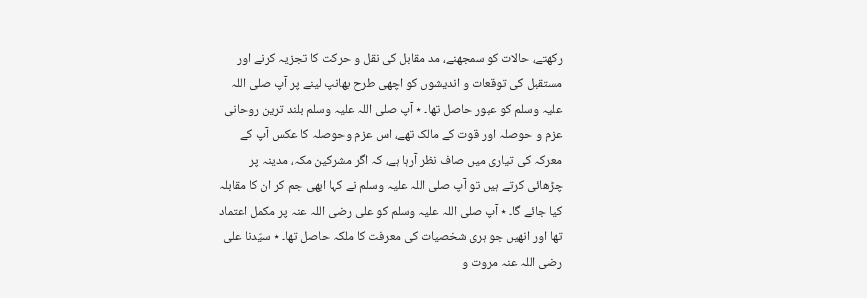رکھتے، حالات کو سمجھنے، مد مقابل کی نقل و حرکت کا تجزیہ کرنے اور مستقبل کی توقعات و اندیشوں کو اچھی طرح بھانپ لینے پر آپ صلی اللہ علیہ وسلم کو عبور حاصل تھا۔ ٭ آپ صلی اللہ علیہ وسلم بلند ترین روحانی عزم و حوصلہ اور قوت کے مالک تھے، اس عزم وحوصلہ کا عکس آپ کے معرکہ کی تیاری میں صاف نظر آرہا ہے، کہ اگر مشرکین مکہ، مدینہ پر چڑھائی کرتے ہیں تو آپ صلی اللہ علیہ وسلم نے کہا ابھی جم کر ان کا مقابلہ کیا جائے گا۔ ٭ آپ صلی اللہ علیہ وسلم کو علی رضی اللہ عنہ پر مکمل اعتماد تھا اور انھیں جو ہری شخصیات کی معرفت کا ملکہ حاصل تھا۔ ٭ سیّدنا علی رضی اللہ عنہ مروت و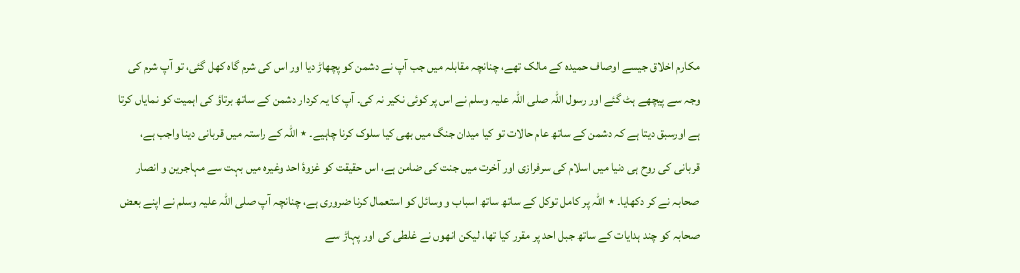مکارم اخلاق جیسے اوصاف حمیدہ کے مالک تھے، چنانچہ مقابلہ میں جب آپ نے دشمن کو پچھاڑ دیا اور اس کی شرم گاہ کھل گئی، تو آپ شرم کی وجہ سے پیچھے ہٹ گئے اور رسول اللہ صلی اللہ علیہ وسلم نے اس پر کوئی نکیر نہ کی۔ آپ کا یہ کردار دشمن کے ساتھ برتاؤ کی اہمیت کو نمایاں کرتا ہے اورسبق دیتا ہے کہ دشمن کے ساتھ عام حالات تو کیا میدان جنگ میں بھی کیا سلوک کرنا چاہیے۔ ٭ اللہ کے راستہ میں قربانی دینا واجب ہے، قربانی کی روح ہی دنیا میں اسلام کی سرفرازی اور آخرت میں جنت کی ضامن ہے، اس حقیقت کو غزوۂ احد وغیرہ میں بہت سے مہاجرین و انصار صحابہ نے کر دکھایا۔ ٭ اللہ پر کامل توکل کے ساتھ ساتھ اسباب و وسائل کو استعمال کرنا ضروری ہے، چنانچہ آپ صلی اللہ علیہ وسلم نے اپنے بعض صحابہ کو چند ہدایات کے ساتھ جبل احد پر مقرر کیا تھا، لیکن انھوں نے غلطی کی اور پہاڑ سے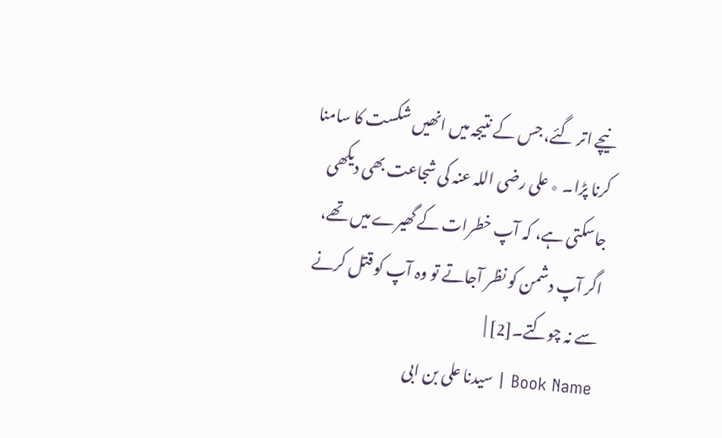نیچے اتر گئے، جس کے نتیجہ میں انھیں شکست کا سامنا کرنا پڑا۔ ٭ علی رضی اللہ عنہ کی شجاعت بھی دیکھی جاسکتی ہے، کہ آپ خطرات کے گھیرے میں تھے، اگر آپ دشمن کو نظر آجاتے تو وہ آپ کو قتل کرنے سے نہ چوکتے۔[2] |
Book Name | سیدنا علی بن ابی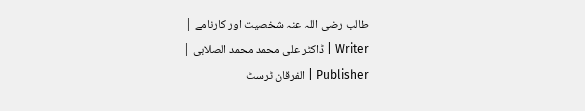طالب رضی اللہ عنہ شخصیت اور کارنامے |
Writer | ڈاکٹر علی محمد محمد الصلابی |
Publisher | الفرقان ٹرسٹ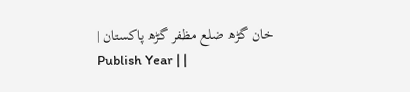خان گڑھ ضلع مظفر گڑھ پاکستان |
Publish Year | |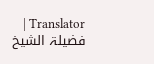Translator | فضیلۃ الشیخ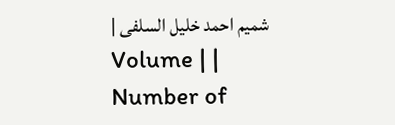شمیم احمد خلیل السلفی |
Volume | |
Number of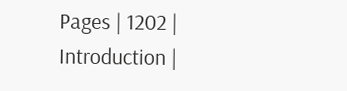Pages | 1202 |
Introduction |